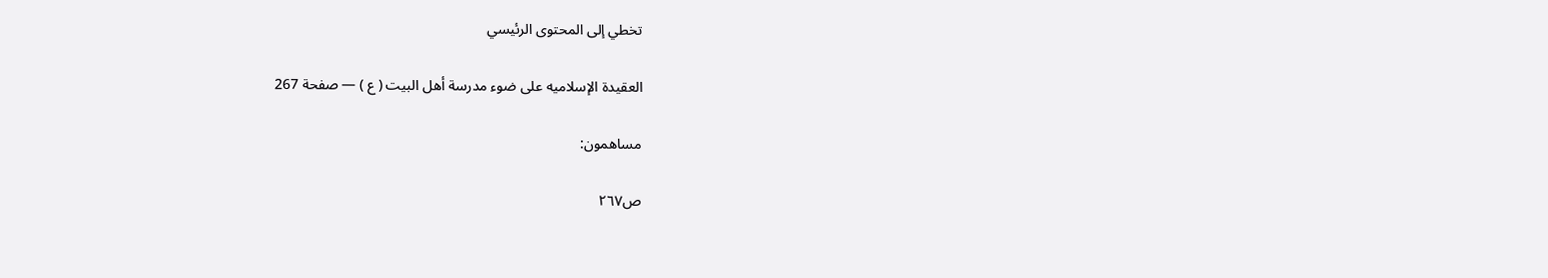تخطي إلى المحتوى الرئيسي

العقيدة الإسلاميه على ضوء مدرسة أهل البيت ( ع ) — صفحة 267

مساهمون:

ص٢٦٧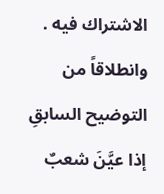الاشتراك فيه . وانطلاقاً من التوضيح السابقِ إذا عيَّنَ شعبٌ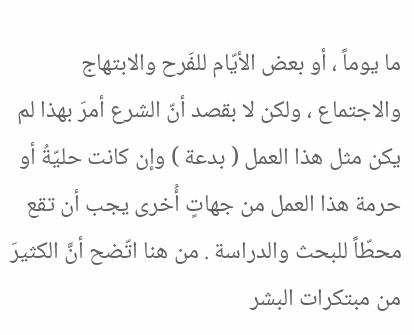ما يوماً ، أو بعض الأيّام للفَرح والابتهاج والاجتماع ، ولكن لا بقصد أنّ الشرع أمرَ بهذا لم يكن مثل هذا العمل ( بدعة ) وإن كانت حليّةُ أو حرمة هذا العمل من جهاتٍ أُخرى يجب أن تقع محطّاً للبحث والدراسة . من هنا اتّضح أنَّ الكثيرَ من مبتكرات البشر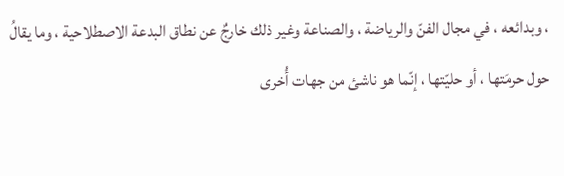، وبدائعه ، في مجال الفنّ والرياضة ، والصناعة وغير ذلك خارجٌ عن نطاق البدعة الاصطلاحية ، وما يقالُ حول حرمَتها ، أو حليّتها ، إنّما هو ناشئ من جهات أُخرى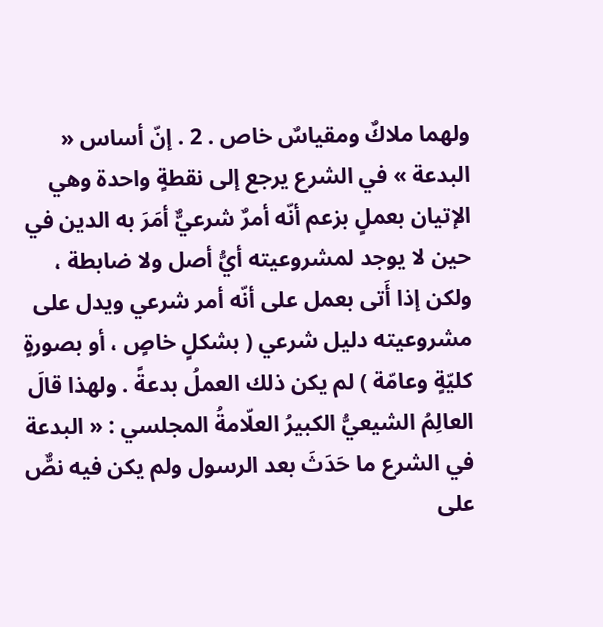ولهما ملاكٌ ومقياسٌ خاص . 2 . إنّ أساس « البدعة » في الشرع يرجع إلى نقطةٍ واحدة وهي الإتيان بعملٍ بزعم أنّه أمرٌ شرعيٌّ أمَرَ به الدين في حين لا يوجد لمشروعيته أيُّ أصل ولا ضابطة ، ولكن إذا أَتى بعمل على أنّه أمر شرعي ويدل على مشروعيته دليل شرعي ( بشكلٍ خاصٍ ، أو بصورةٍ كليّةٍ وعامّة ) لم يكن ذلك العملُ بدعةً . ولهذا قالَ العالِمُ الشيعيُّ الكبيرُ العلّامةُ المجلسي : « البدعة في الشرع ما حَدَثَ بعد الرسول ولم يكن فيه نصٌّ على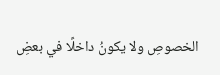الخصوصِ ولا يكونُ داخلًا في بعضِ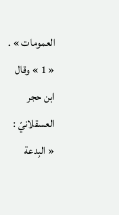العمومات » . « 1 » وقال ابن حجر العسقلانيّ : « البِدعة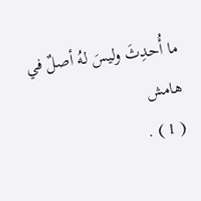ما أُحدِثَ وليسَ لهُ أصلٌ في
هامش
( 1 ) .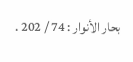بحار الأنوار : 74 / 202 .